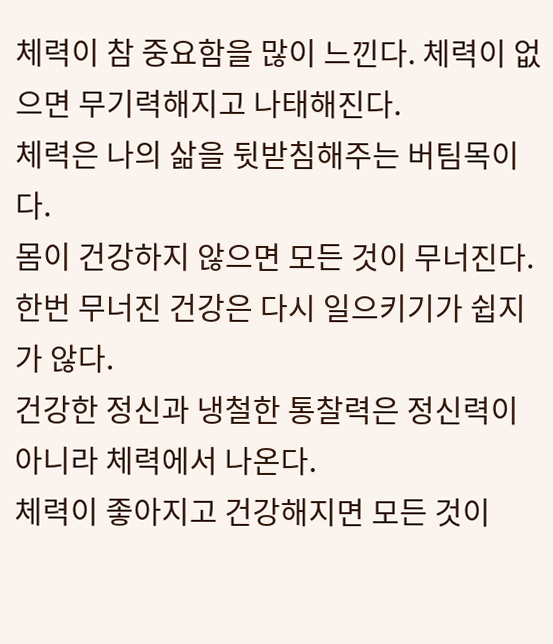체력이 참 중요함을 많이 느낀다. 체력이 없으면 무기력해지고 나태해진다.
체력은 나의 삶을 뒷받침해주는 버팀목이다.
몸이 건강하지 않으면 모든 것이 무너진다.
한번 무너진 건강은 다시 일으키기가 쉽지가 않다.
건강한 정신과 냉철한 통찰력은 정신력이 아니라 체력에서 나온다.
체력이 좋아지고 건강해지면 모든 것이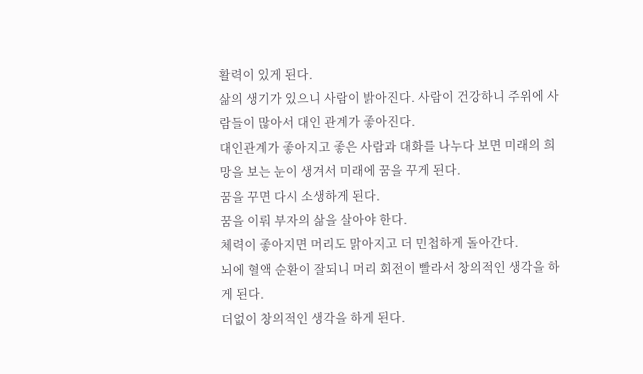활력이 있게 된다.
삶의 생기가 있으니 사람이 밝아진다. 사람이 건강하니 주위에 사람들이 많아서 대인 관계가 좋아진다.
대인관계가 좋아지고 좋은 사람과 대화를 나누다 보면 미래의 희망을 보는 눈이 생겨서 미래에 꿈을 꾸게 된다.
꿈을 꾸면 다시 소생하게 된다.
꿈을 이뤄 부자의 삶을 살아야 한다.
체력이 좋아지면 머리도 맑아지고 더 민첩하게 돌아간다.
뇌에 혈액 순환이 잘되니 머리 회전이 빨라서 창의적인 생각을 하게 된다.
더없이 창의적인 생각을 하게 된다.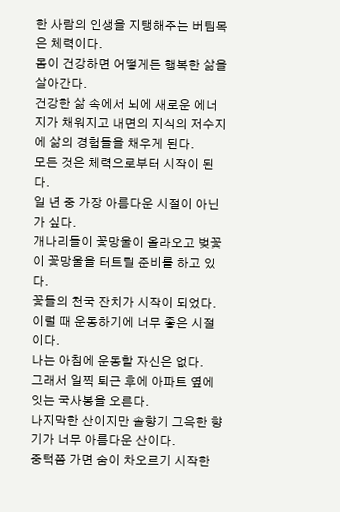한 사람의 인생을 지탱해주는 버팀목은 체력이다.
몸이 건강하면 어떻게든 행복한 삶을 살아간다.
건강한 삶 속에서 뇌에 새로운 에너지가 채워지고 내면의 지식의 저수지에 삶의 경험들을 채우게 된다.
모든 것은 체력으로부터 시작이 된다.
일 년 중 가장 아름다운 시절이 아닌가 싶다.
개나리들이 꽃망울이 올라오고 벚꽃이 꽃망울을 터트릴 준비를 하고 있다.
꽃들의 천국 잔치가 시작이 되었다.
이럴 때 운동하기에 너무 좋은 시절이다.
나는 아침에 운동할 자신은 없다.
그래서 일찍 퇴근 후에 아파트 옆에 잇는 국사봉을 오른다.
나지막한 산이지만 솔향기 그윽한 향기가 너무 아름다운 산이다.
중턱쯤 가면 숨이 차오르기 시작한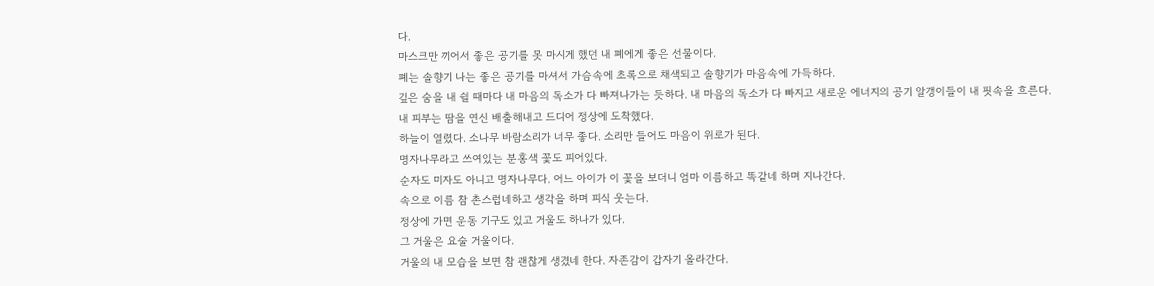다.
마스크만 끼어서 좋은 공기를 못 마시게 했던 내 폐에게 좋은 선물이다.
폐는 솔향기 나는 좋은 공기를 마셔서 가슴속에 초록으로 채색되고 솔향기가 마음속에 가득하다.
깊은 숨을 내 쉴 때마다 내 마음의 독소가 다 빠져나가는 듯하다. 내 마음의 독소가 다 빠지고 새로운 에너지의 공기 알갱이들이 내 핏속을 흐른다.
내 피부는 땀을 연신 배출해내고 드디어 정상에 도착했다.
하늘이 열렸다. 소나무 바람소리가 너무 좋다. 소리만 들어도 마음이 위로가 된다.
명자나무라고 쓰여있는 분홍색 꽃도 피어있다.
순자도 미자도 아니고 명자나무다. 어느 아이가 이 꽃을 보더니 엄마 이름하고 똑같네 하며 지나간다.
속으로 이름 참 촌스럽네하고 생각을 하며 피식 웃는다.
정상에 가면 운동 기구도 있고 거울도 하나가 있다.
그 거울은 요술 거울이다.
거울의 내 모습을 보면 참 괜찮게 생겼네 한다. 자존감이 갑자기 올라간다.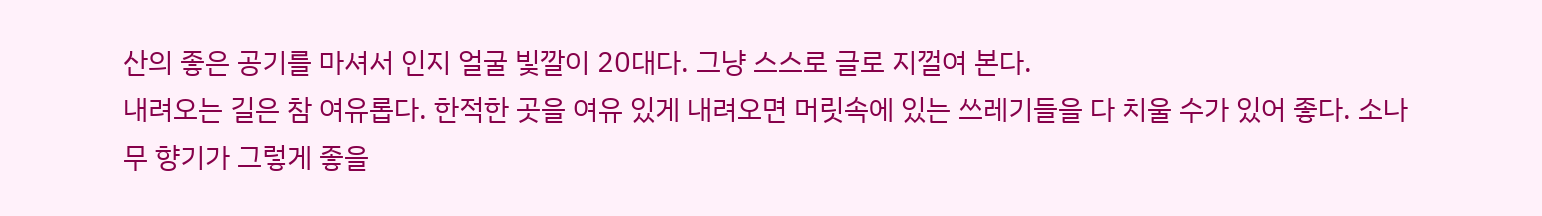산의 좋은 공기를 마셔서 인지 얼굴 빛깔이 20대다. 그냥 스스로 글로 지껄여 본다.
내려오는 길은 참 여유롭다. 한적한 곳을 여유 있게 내려오면 머릿속에 있는 쓰레기들을 다 치울 수가 있어 좋다. 소나무 향기가 그렇게 좋을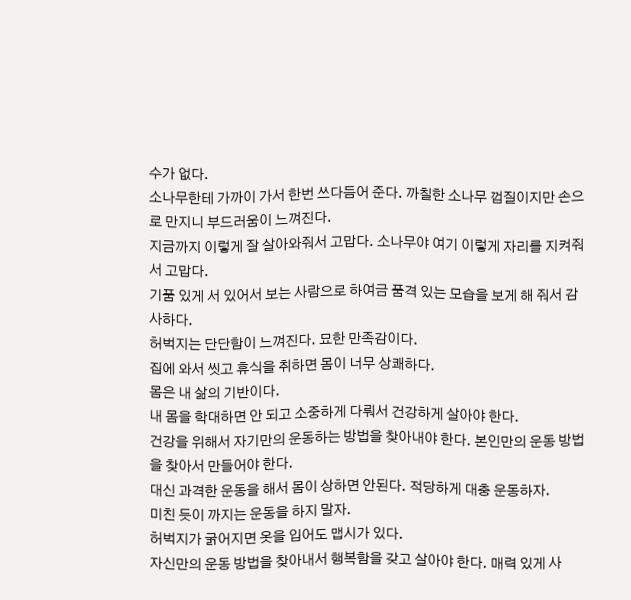수가 없다.
소나무한테 가까이 가서 한번 쓰다듬어 준다. 까칠한 소나무 껍질이지만 손으로 만지니 부드러움이 느껴진다.
지금까지 이렇게 잘 살아와줘서 고맙다. 소나무야 여기 이렇게 자리를 지켜줘서 고맙다.
기품 있게 서 있어서 보는 사람으로 하여금 품격 있는 모습을 보게 해 줘서 감사하다.
허벅지는 단단함이 느껴진다. 묘한 만족감이다.
집에 와서 씻고 휴식을 취하면 몸이 너무 상쾌하다.
몸은 내 삶의 기반이다.
내 몸을 학대하면 안 되고 소중하게 다뤄서 건강하게 살아야 한다.
건강을 위해서 자기만의 운동하는 방법을 찾아내야 한다. 본인만의 운동 방법을 찾아서 만들어야 한다.
대신 과격한 운동을 해서 몸이 상하면 안된다. 적당하게 대충 운동하자.
미친 듯이 까지는 운동을 하지 말자.
허벅지가 굵어지면 옷을 입어도 맵시가 있다.
자신만의 운동 방법을 찾아내서 행복함을 갖고 살아야 한다. 매력 있게 사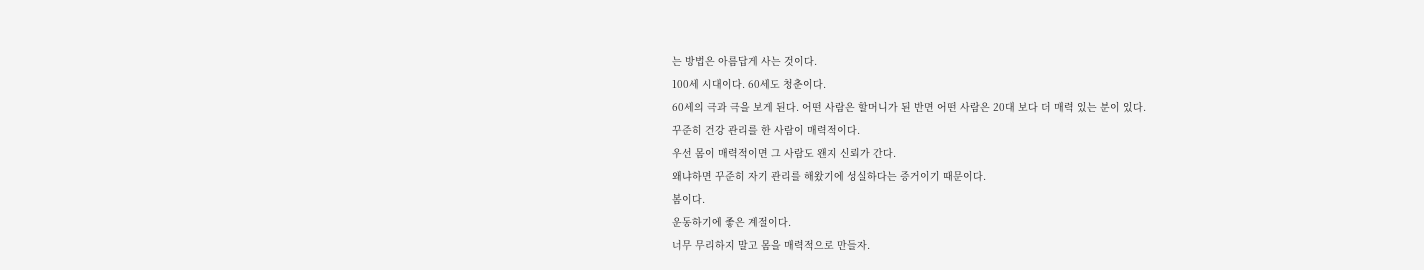는 방법은 아름답게 사는 것이다.
100세 시대이다. 60세도 청춘이다.
60세의 극과 극을 보게 된다. 어떤 사람은 할머니가 된 반면 어떤 사람은 20대 보다 더 매력 있는 분이 있다.
꾸준히 건강 관리를 한 사람이 매력적이다.
우선 몸이 매력적이면 그 사람도 왠지 신뢰가 간다.
왜냐하면 꾸준히 자기 관리를 해왔기에 성실하다는 증거이기 때문이다.
봄이다.
운동하기에 좋은 계절이다.
너무 무리하지 말고 몸을 매력적으로 만들자.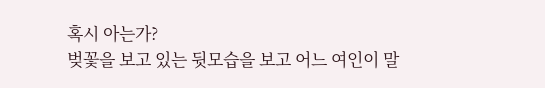혹시 아는가?
벚꽃을 보고 있는 뒷모습을 보고 어느 여인이 말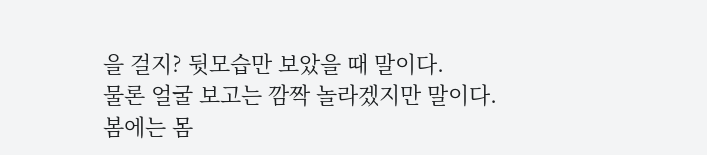을 걸지? 뒷모습만 보았을 때 말이다.
물론 얼굴 보고는 깜짝 놀라겠지만 말이다.
봄에는 몸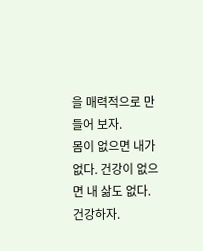을 매력적으로 만들어 보자.
몸이 없으면 내가 없다. 건강이 없으면 내 삶도 없다.
건강하자.